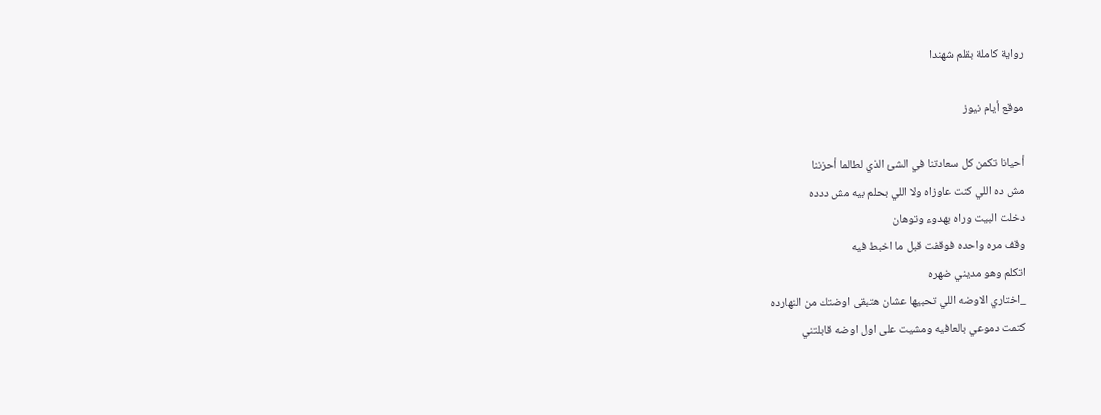رواية كاملة بقلم شهندا

موقع أيام نيوز

أحيانا تكمن كل سعادتنا في الشئ الذي لطالما أحزننا
مش ده اللي كنت عاوزاه ولا اللي بحلم بيه مش ددده
دخلت البيت وراه بهدوء وتوهان
وقف مره واحده فوقفت قبل ما اخبط فيه
اتكلم وهو مديني ضهره
_اختاري الاوضه اللي تحبيها عشان هتبقى اوضتك من النهارده
كتمت دموعي بالعافيه ومشيت على اول اوضه قابلتني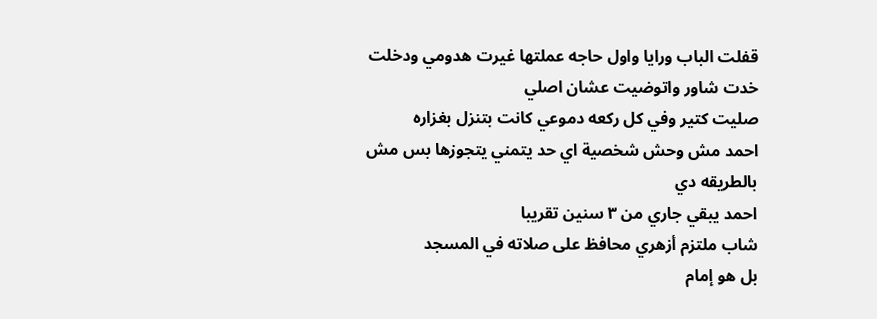قفلت الباب ورايا واول حاجه عملتها غيرت هدومي ودخلت خدت شاور واتوضيت عشان اصلي
صليت كتير وفي كل ركعه دموعي كانت بتنزل بغزاره
احمد مش وحش شخصية اي حد يتمني يتجوزها بس مش بالطريقه دي
احمد يبقي جاري من ٣ سنين تقريبا
شاب ملتزم أزهري محافظ على صلاته في المسجد
بل هو إمام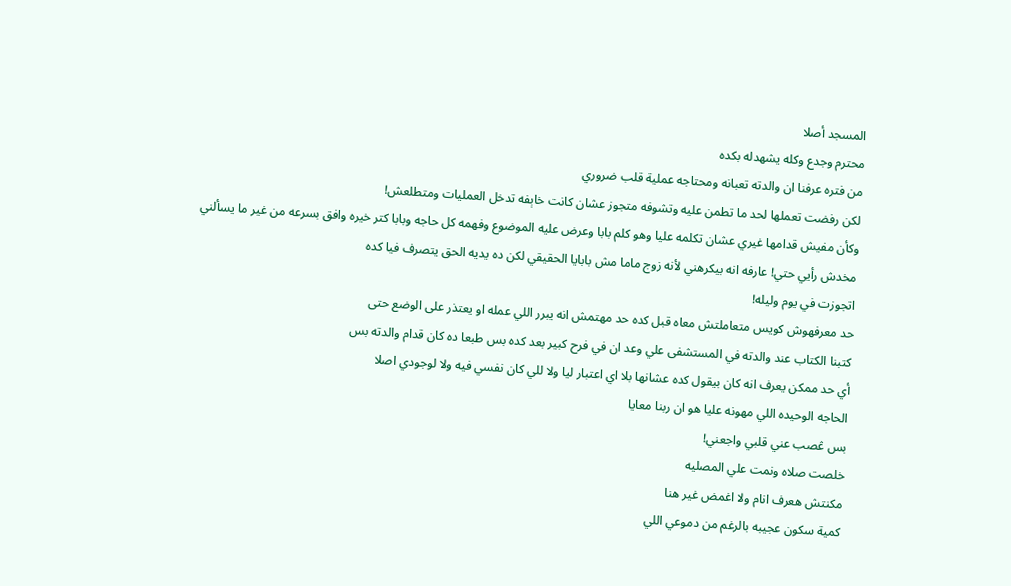المسجد أصلا
محترم وجدع وكله يشهدله بكده
من فتره عرفنا ان والدته تعبانه ومحتاجه عملية قلب ضروري
لكن رفضت تعملها لحد ما تطمن عليه وتشوفه متجوز عشان كانت خاېفه تدخل العمليات ومتطلعش!
وكأن مفيش قدامها غيري عشان تكلمه عليا وهو كلم بابا وعرض عليه الموضوع وفهمه كل حاجه وبابا كتر خيره وافق بسرعه من غير ما يسألني
مخدش رأيي حتي! عارفه انه بيكرهني لأنه زوج ماما مش بابايا الحقيقي لكن ده يديه الحق يتصرف فيا كده
اتجوزت في يوم وليله!
حد معرفهوش كويس متعاملتش معاه قبل كده حد مهتمش انه يبرر اللي عمله او يعتذر على الوضع حتى
كتبنا الكتاب عند والدته في المستشفى علي وعد ان في فرح كبير بعد كده بس طبعا ده كان قدام والدته بس
أي حد ممكن يعرف انه كان بيقول كده عشانها بلا اي اعتبار ليا ولا للي كان نفسي فيه ولا لوجودي اصلا
الحاجه الوحيده اللي مهونه عليا هو ان ربنا معايا
بس ڠصب عني قلبي واجعني!
خلصت صلاه ونمت علي المصليه
مكنتش هعرف انام ولا اغمض غير هنا
كمية سكون عجيبه بالرغم من دموعي اللي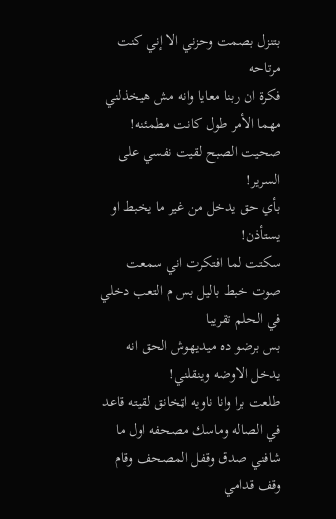بتنزل بصمت وحزني الا إني كنت مرتاحه
فكرة ان ربنا معايا وانه مش هيخذلني مهما الأمر طول كانت مطمئنه!
صحيت الصبح لقيت نفسي على السرير!
بأي حق يدخل من غير ما يخبط او يستأذن!
سكتت لما افتكرت اني سمعت صوت خبط باليل بس م التعب دخلي في الحلم تقريبا
بس برضو ده ميديهوش الحق انه يدخل الاوضه وينقلني!
طلعت برا وانا ناويه اټخانق لقيته قاعد في الصاله وماسك مصحفه اول ما شافني صدق وقفل المصحف وقام وقف قدامي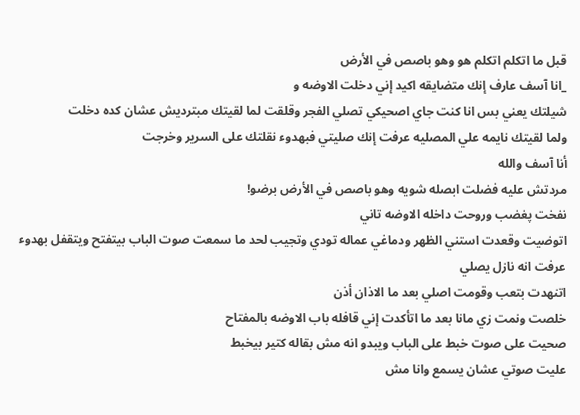قبل ما اتكلم اتكلم هو وهو باصص في الأرض
_انا آسف عارف إنك متضايقه اكيد إني دخلت الاوضه و
شيلتك يعني بس انا كنت جاي اصحيكي تصلي الفجر وقلقت لما لقيتك مبترديش عشان كده دخلت
ولما لقيتك نايمه علي المصليه عرفت إنك صليتي فبهدوء نقلتك على السرير وخرجت
أنا آسف والله
مردتش عليه فضلت ابصله شويه وهو باصص في الأرض برضو!
نفخت پغضب وروحت داخله الاوضه تاني
اتوضيت وقعدت استني الظهر ودماغي عماله تودي وتجيب لحد ما سمعت صوت الباب بيتفتح ويتقفل بهدوء
عرفت انه نازل يصلي
اتنهدت بتعب وقومت اصلي بعد ما الاذان أذن
خلصت ونمت زي مانا بعد ما اتأكدت إني قافله باب الاوضه بالمفتاح
صحيت على صوت خبط على الباب ويبدو انه مش بقاله كتير بيخبط
عليت صوتي عشان يسمع وانا مش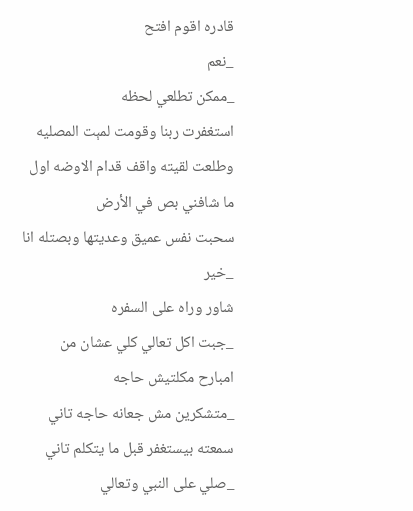قادره اقوم افتح
_نعم
_ممكن تطلعي لحظه
استغفرت ربنا وقومت لمېت المصليه وطلعت لقيته واقف قدام الاوضه اول ما شافني بص في الأرض
سحبت نفس عميق وعديتها وبصتله انا
_خير
شاور وراه على السفره
_جبت اكل تعالي كلي عشان من امبارح مكلتيش حاجه
_متشكرين مش جعانه حاجه تاني
سمعته بيستغفر قبل ما يتكلم تاني
_صلي على النبي وتعالي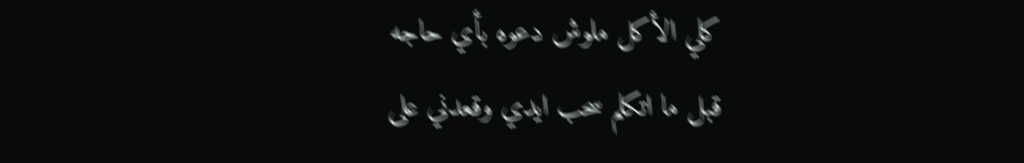كلي الأكل ملوش دعوه بأي حاجه
قبل ما اتكلم سحب ايدي وقعدني على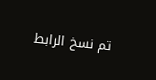تم نسخ الرابط